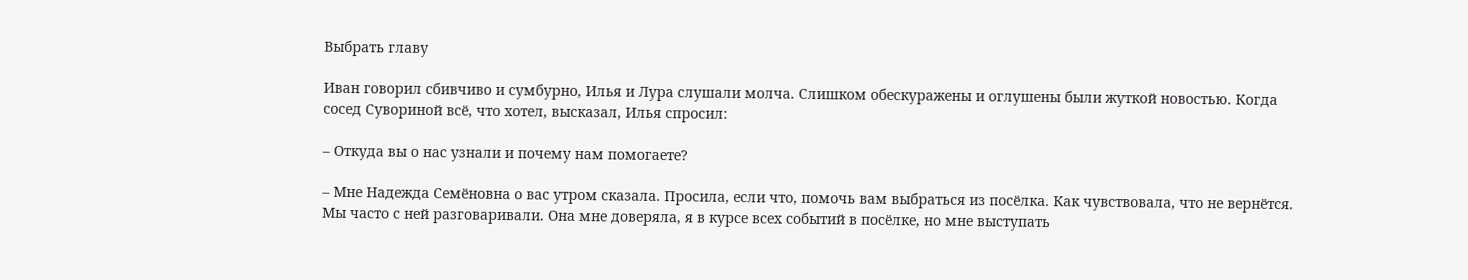Выбрать главу

Иван говорил сбивчиво и сумбурно, Илья и Лура слушали молча. Слишком обескуражены и оглушены были жуткой новостью. Когда сосед Сувориной всё, что хотел, высказал, Илья спросил:

– Откуда вы о нас узнали и почему нам помогаете?

– Мне Надежда Семёновна о вас утром сказала. Просила, если что, помочь вам выбраться из посёлка. Как чувствовала, что не вернётся. Мы часто с ней разговаривали. Она мне доверяла, я в курсе всех событий в посёлке, но мне выступать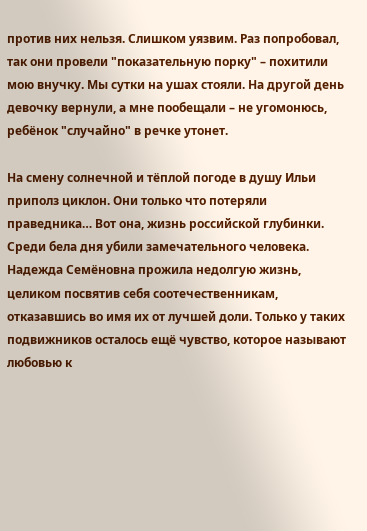против них нельзя. Слишком уязвим. Раз попробовал, так они провели "показательную порку" – похитили мою внучку. Мы сутки на ушах стояли. На другой день девочку вернули, а мне пообещали – не угомонюсь, ребёнок "случайно" в речке утонет.

На смену солнечной и тёплой погоде в душу Ильи приполз циклон. Они только что потеряли праведника… Вот она, жизнь российской глубинки. Среди бела дня убили замечательного человека. Надежда Семёновна прожила недолгую жизнь, целиком посвятив себя соотечественникам, отказавшись во имя их от лучшей доли. Только у таких подвижников осталось ещё чувство, которое называют любовью к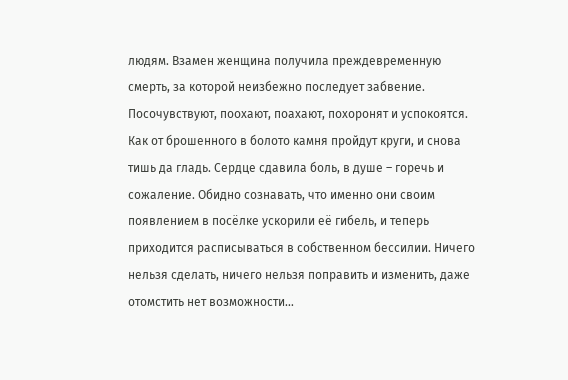людям. Взамен женщина получила преждевременную смерть, за которой неизбежно последует забвение. Посочувствуют, поохают, поахают, похоронят и успокоятся. Как от брошенного в болото камня пройдут круги, и снова тишь да гладь. Сердце сдавила боль, в душе – горечь и сожаление. Обидно сознавать, что именно они своим появлением в посёлке ускорили её гибель, и теперь приходится расписываться в собственном бессилии. Ничего нельзя сделать, ничего нельзя поправить и изменить, даже отомстить нет возможности…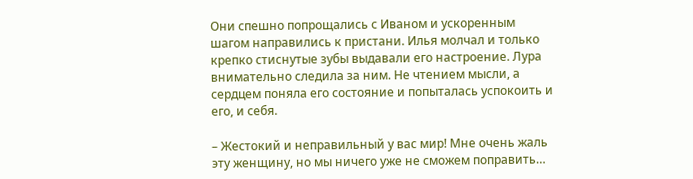Они спешно попрощались с Иваном и ускоренным шагом направились к пристани. Илья молчал и только крепко стиснутые зубы выдавали его настроение. Лура внимательно следила за ним. Не чтением мысли, а сердцем поняла его состояние и попыталась успокоить и его, и себя.

– Жестокий и неправильный у вас мир! Мне очень жаль эту женщину, но мы ничего уже не сможем поправить…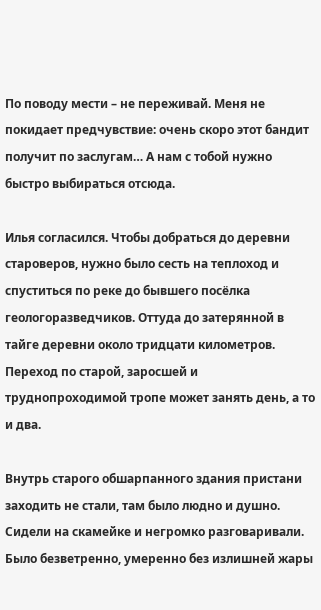По поводу мести – не переживай. Меня не покидает предчувствие: очень скоро этот бандит получит по заслугам… А нам с тобой нужно быстро выбираться отсюда.

Илья согласился. Чтобы добраться до деревни староверов, нужно было сесть на теплоход и спуститься по реке до бывшего посёлка геологоразведчиков. Оттуда до затерянной в тайге деревни около тридцати километров. Переход по старой, заросшей и труднопроходимой тропе может занять день, а то и два.

Внутрь старого обшарпанного здания пристани заходить не стали, там было людно и душно. Сидели на скамейке и негромко разговаривали. Было безветренно, умеренно без излишней жары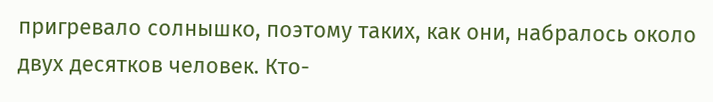пригревало солнышко, поэтому таких, как они, набралось около двух десятков человек. Кто-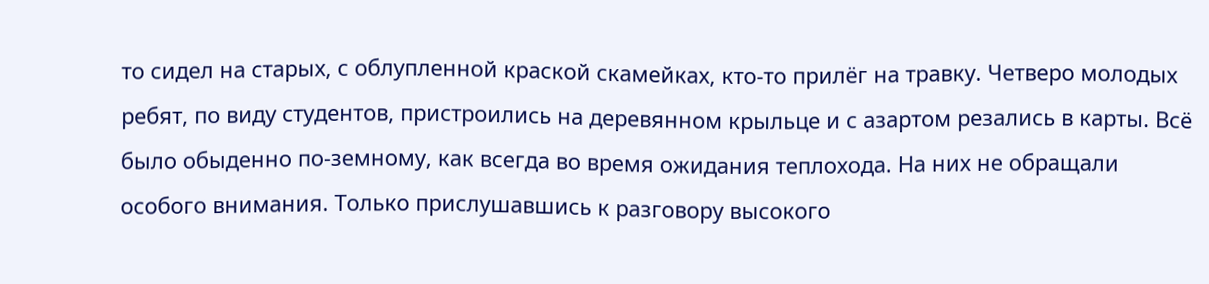то сидел на старых, с облупленной краской скамейках, кто-то прилёг на травку. Четверо молодых ребят, по виду студентов, пристроились на деревянном крыльце и с азартом резались в карты. Всё было обыденно по-земному, как всегда во время ожидания теплохода. На них не обращали особого внимания. Только прислушавшись к разговору высокого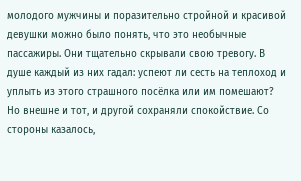молодого мужчины и поразительно стройной и красивой девушки можно было понять, что это необычные пассажиры. Они тщательно скрывали свою тревогу. В душе каждый из них гадал: успеют ли сесть на теплоход и уплыть из этого страшного посёлка или им помешают? Но внешне и тот, и другой сохраняли спокойствие. Со стороны казалось,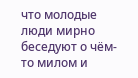что молодые люди мирно беседуют о чём-то милом и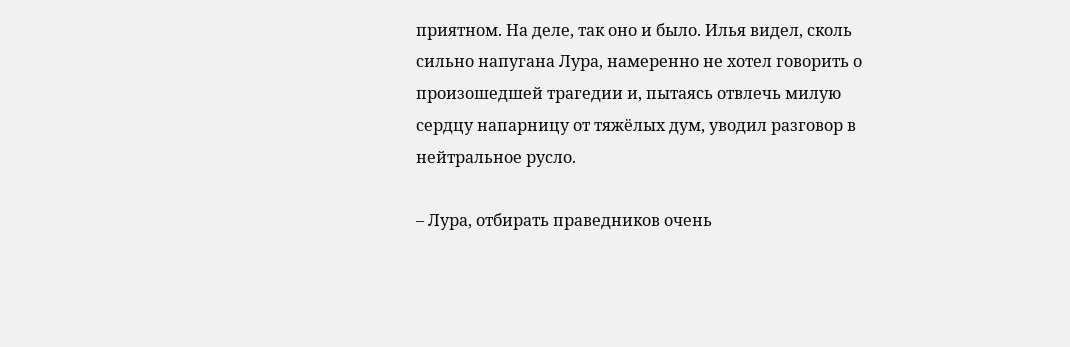приятном. На деле, так оно и было. Илья видел, сколь сильно напугана Лура, намеренно не хотел говорить о произошедшей трагедии и, пытаясь отвлечь милую сердцу напарницу от тяжёлых дум, уводил разговор в нейтральное русло.

– Лура, отбирать праведников очень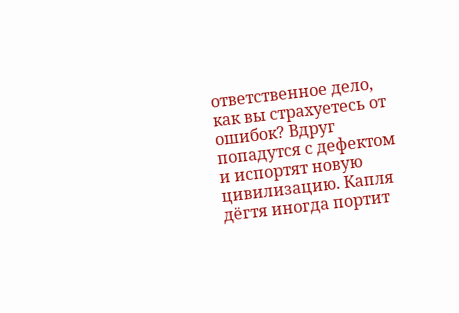ответственное дело, как вы страхуетесь от ошибок? Вдруг попадутся с дефектом и испортят новую цивилизацию. Капля дёгтя иногда портит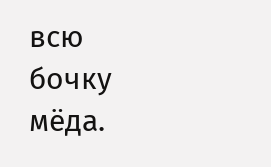всю бочку мёда.